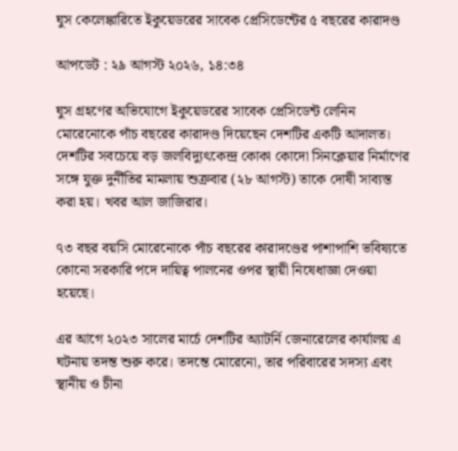ঘুস কেলেঙ্কারিতে ইকুয়েডরের সাবেক প্রেসিডেন্টের ৫ বছরের কারাদণ্ড

আপডেট : ২৯ আগস্ট ২০২৬, ১৪:৩৪

ঘুস গ্রহণের অভিযোগে ইকুয়েডরের সাবেক প্রেসিডেন্ট লেনিন মোরেনোকে পাঁচ বছরের কারাদণ্ড দিয়েছেন দেশটির একটি আদালত। দেশটির সবচেয়ে বড় জলবিদ্যুৎকেন্দ্র কোকা কোদো সিনক্লেয়ার নির্মাণের সঙ্গে যুক্ত দুর্নীতির মামলায় শুক্রবার (২৮ আগস্ট) তাকে দোষী সাব্যস্ত করা হয়। খবর আল জাজিরার।

৭৩ বছর বয়সি মোরেনোকে পাঁচ বছরের কারাদণ্ডের পাশাপাশি ভবিষ্যতে কোনো সরকারি পদে দায়িত্ব পালনের ওপর স্থায়ী নিষেধাজ্ঞা দেওয়া হয়েছে।

এর আগে ২০২৩ সালের মার্চে দেশটির অ্যাটর্নি জেনারেলের কার্যালয় এ ঘটনায় তদন্ত শুরু করে। তদন্তে মোরেনো, তার পরিবারের সদস্য এবং স্থানীয় ও চীনা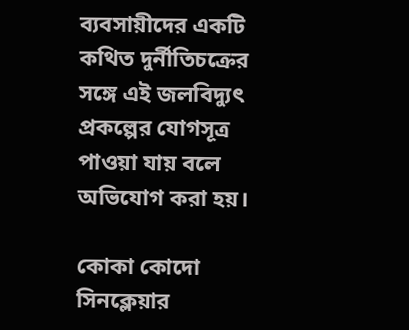ব্যবসায়ীদের একটি কথিত দুর্নীতিচক্রের সঙ্গে এই জলবিদ্যুৎ প্রকল্পের যোগসূত্র পাওয়া যায় বলে অভিযোগ করা হয়।

কোকা কোদো সিনক্লেয়ার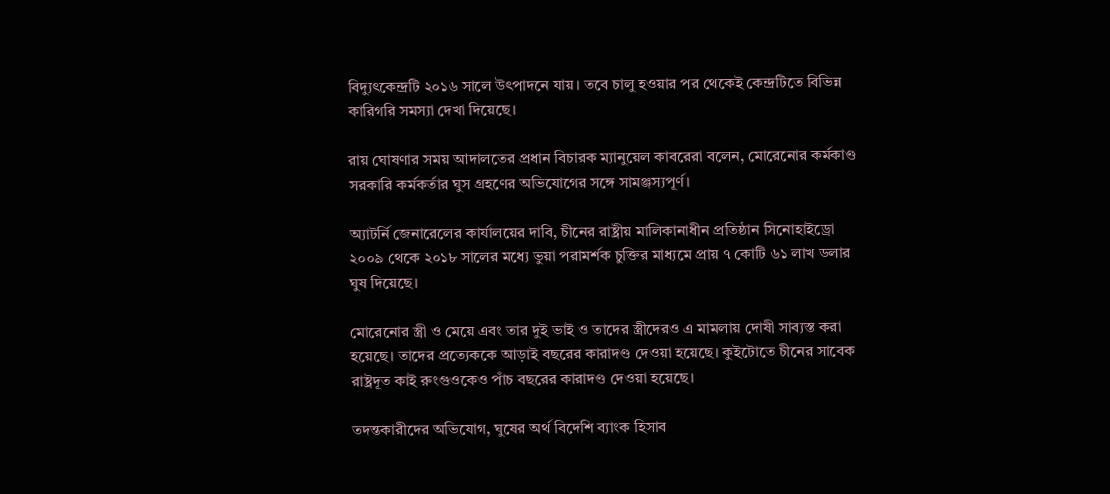বিদ্যুৎকেন্দ্রটি ২০১৬ সালে উৎপাদনে যায়। তবে চালু হওয়ার পর থেকেই কেন্দ্রটিতে বিভিন্ন কারিগরি সমস্যা দেখা দিয়েছে।

রায় ঘোষণার সময় আদালতের প্রধান বিচারক ম্যানুয়েল কাবরেরা বলেন, মোরেনোর কর্মকাণ্ড সরকারি কর্মকর্তার ঘুস গ্রহণের অভিযোগের সঙ্গে সামঞ্জস্যপূর্ণ।

অ্যাটর্নি জেনারেলের কার্যালয়ের দাবি, চীনের রাষ্ট্রীয় মালিকানাধীন প্রতিষ্ঠান সিনোহাইড্রো ২০০৯ থেকে ২০১৮ সালের মধ্যে ভুয়া পরামর্শক চুক্তির মাধ্যমে প্রায় ৭ কোটি ৬১ লাখ ডলার ঘুষ দিয়েছে।

মোরেনোর স্ত্রী ও মেয়ে এবং তার দুই ভাই ও তাদের স্ত্রীদেরও এ মামলায় দোষী সাব্যস্ত করা হয়েছে। তাদের প্রত্যেককে আড়াই বছরের কারাদণ্ড দেওয়া হয়েছে। কুইটোতে চীনের সাবেক রাষ্ট্রদূত কাই রুংগুওকেও পাঁচ বছরের কারাদণ্ড দেওয়া হয়েছে।

তদন্তকারীদের অভিযোগ, ঘুষের অর্থ বিদেশি ব্যাংক হিসাব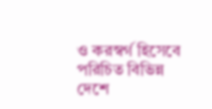ও করস্বর্গ হিসেবে পরিচিত বিভিন্ন দেশে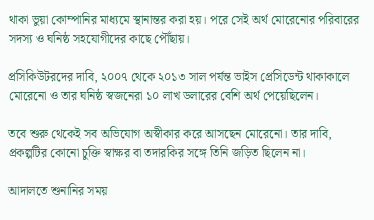থাকা ভুয়া কোম্পানির মাধ্যমে স্থানান্তর করা হয়। পরে সেই অর্থ মোরেনোর পরিবারের সদস্য ও ঘনিষ্ঠ সহযোগীদের কাছে পৌঁছায়।

প্রসিকিউটরদের দাবি, ২০০৭ থেকে ২০১৩ সাল পর্যন্ত ভাইস প্রেসিডেন্ট থাকাকালে মোরেনো ও তার ঘনিষ্ঠ স্বজনেরা ১০ লাখ ডলারের বেশি অর্থ পেয়েছিলেন।

তবে শুরু থেকেই সব অভিযোগ অস্বীকার করে আসছেন মোরেনো। তার দাবি, প্রকল্পটির কোনো চুক্তি স্বাক্ষর বা তদারকির সঙ্গে তিনি জড়িত ছিলেন না।

আদালতে শুনানির সময়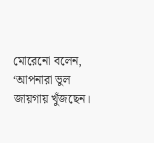মোরেনো বলেন, ‘আপনারা ভুল জায়গায় খুঁজছেন।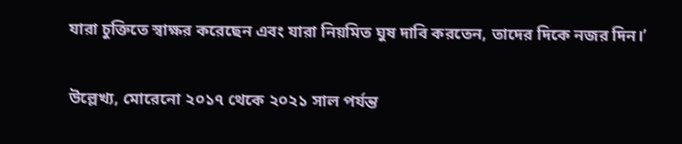যারা চুক্তিতে স্বাক্ষর করেছেন এবং যারা নিয়মিত ঘুষ দাবি করতেন, তাদের দিকে নজর দিন।’

উল্লেখ্য, মোরেনো ২০১৭ থেকে ২০২১ সাল পর্যন্ত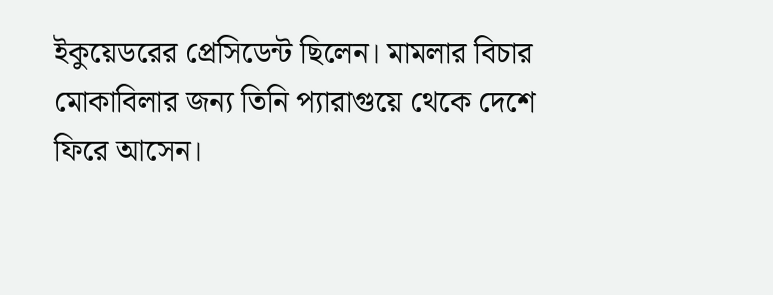ইকুয়েডরের প্রেসিডেন্ট ছিলেন। মামলার বিচার মোকাবিলার জন্য তিনি প্যারাগুয়ে থেকে দেশে ফিরে আসেন।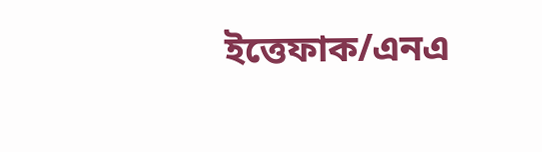ইত্তেফাক/এনএ